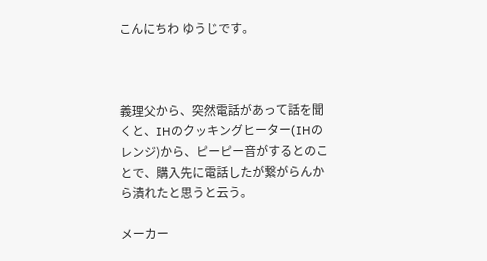こんにちわ ゆうじです。



義理父から、突然電話があって話を聞くと、IHのクッキングヒーター(IHのレンジ)から、ピーピー音がするとのことで、購入先に電話したが繋がらんから潰れたと思うと云う。

メーカー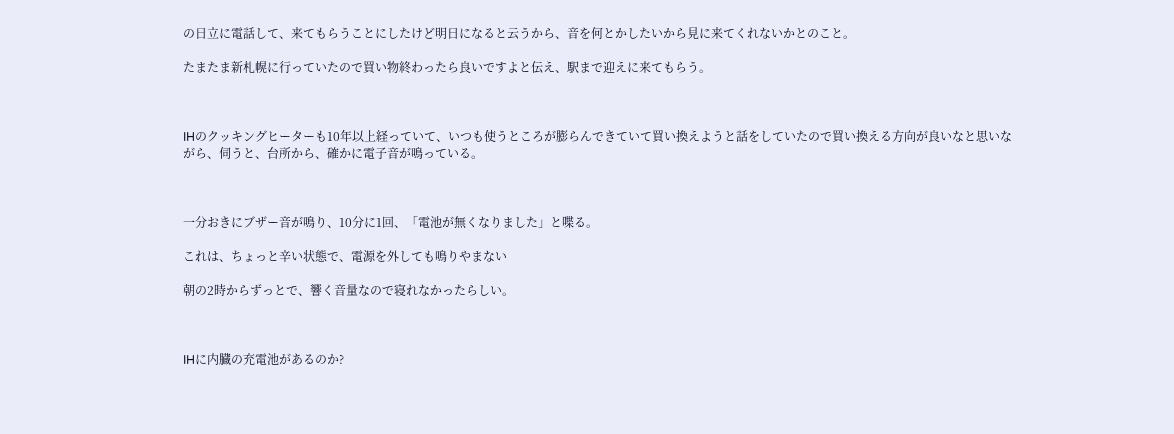の日立に電話して、来てもらうことにしたけど明日になると云うから、音を何とかしたいから見に来てくれないかとのこと。

たまたま新札幌に行っていたので買い物終わったら良いですよと伝え、駅まで迎えに来てもらう。



IHのクッキングヒーターも10年以上経っていて、いつも使うところが膨らんできていて買い換えようと話をしていたので買い換える方向が良いなと思いながら、伺うと、台所から、確かに電子音が鳴っている。



一分おきにブザー音が鳴り、10分に1回、「電池が無くなりました」と喋る。

これは、ちょっと辛い状態で、電源を外しても鳴りやまない

朝の2時からずっとで、響く音量なので寝れなかったらしい。



IHに内臓の充電池があるのか?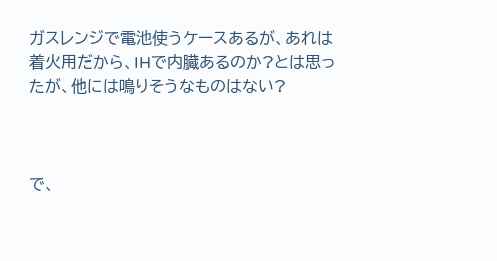ガスレンジで電池使うケースあるが、あれは着火用だから、IHで内臓あるのか?とは思ったが、他には鳴りそうなものはない?



で、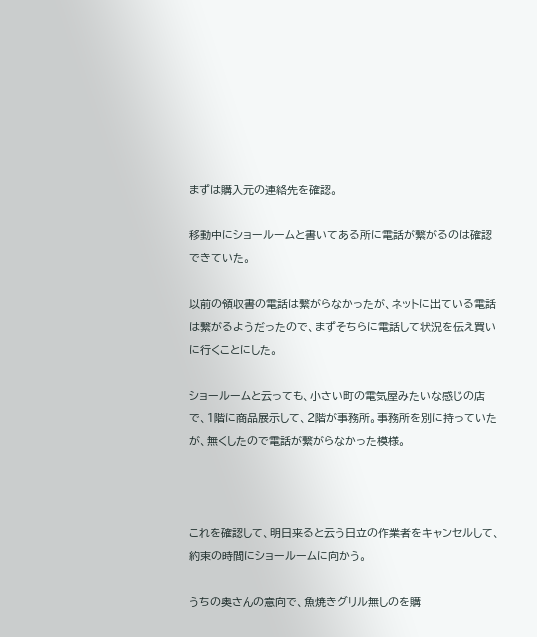まずは購入元の連絡先を確認。

移動中にショールームと書いてある所に電話が繋がるのは確認できていた。

以前の領収書の電話は繋がらなかったが、ネットに出ている電話は繋がるようだったので、まずそちらに電話して状況を伝え買いに行くことにした。

ショールームと云っても、小さい町の電気屋みたいな感じの店で、1階に商品展示して、2階が事務所。事務所を別に持っていたが、無くしたので電話が繋がらなかった模様。



これを確認して、明日来ると云う日立の作業者をキャンセルして、約束の時間にショールームに向かう。

うちの奥さんの意向で、魚焼きグリル無しのを購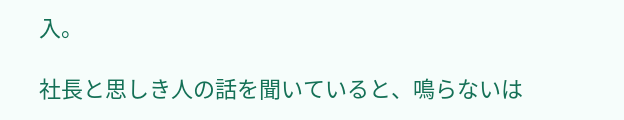入。

社長と思しき人の話を聞いていると、鳴らないは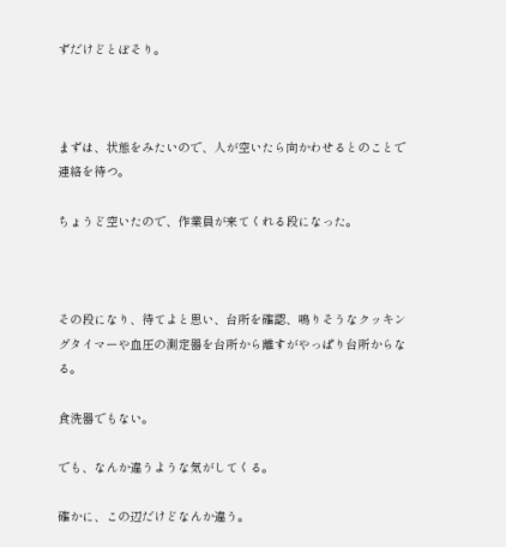ずだけどとぼそり。



まずは、状態をみたいので、人が空いたら向かわせるとのことで連絡を待つ。

ちょうど空いたので、作業員が来てくれる段になった。



その段になり、待てよと思い、台所を確認、鳴りそうなクッキングタイマーや血圧の測定器を台所から離すがやっぱり台所からなる。

食洗器でもない。

でも、なんか違うような気がしてくる。

確かに、この辺だけどなんか違う。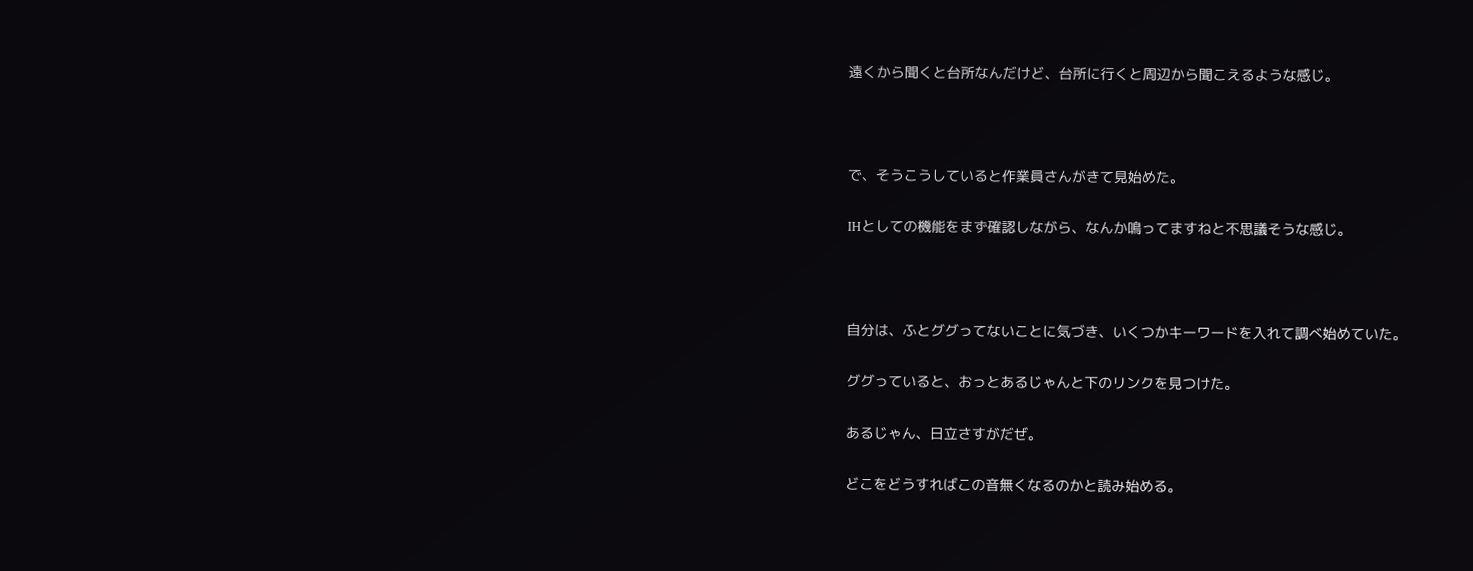遠くから聞くと台所なんだけど、台所に行くと周辺から聞こえるような感じ。



で、そうこうしていると作業員さんがきて見始めた。

IHとしての機能をまず確認しながら、なんか鳴ってますねと不思議そうな感じ。



自分は、ふとググってないことに気づき、いくつかキーワードを入れて調べ始めていた。

ググっていると、おっとあるじゃんと下のリンクを見つけた。

あるじゃん、日立さすがだぜ。

どこをどうすればこの音無くなるのかと読み始める。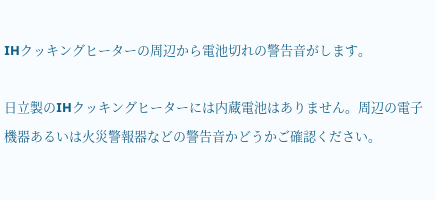IHクッキングヒーターの周辺から電池切れの警告音がします。

日立製のIHクッキングヒーターには内蔵電池はありません。周辺の電子機器あるいは火災警報器などの警告音かどうかご確認ください。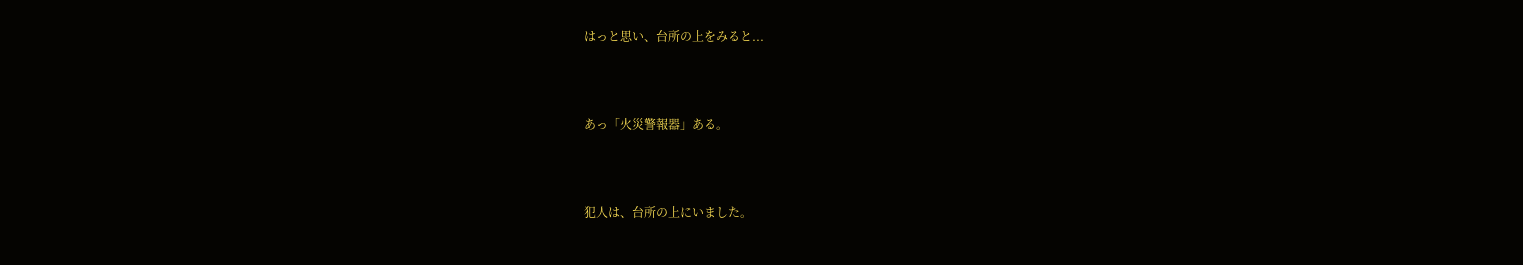はっと思い、台所の上をみると...



あっ「火災警報器」ある。



犯人は、台所の上にいました。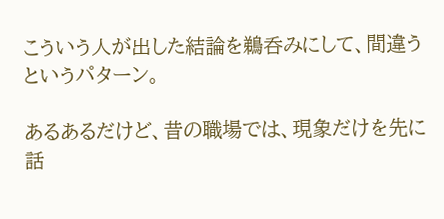こういう人が出した結論を鵜呑みにして、間違うというパターン。

あるあるだけど、昔の職場では、現象だけを先に話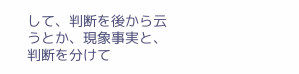して、判断を後から云うとか、現象事実と、判断を分けて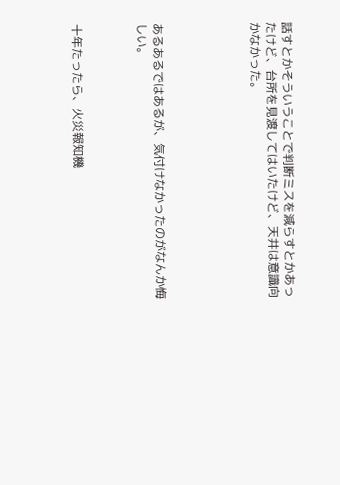話すとかそういうことで判断ミスを減らすとかあったけど、台所を見渡してはいたけど、天井は意識向かなかった。





あるあるではあるが、気付けなかったのがなんか悔しい。



十年たったら、火災報知機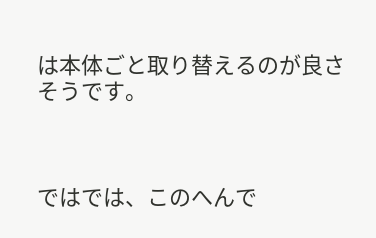は本体ごと取り替えるのが良さそうです。



ではでは、このへんで